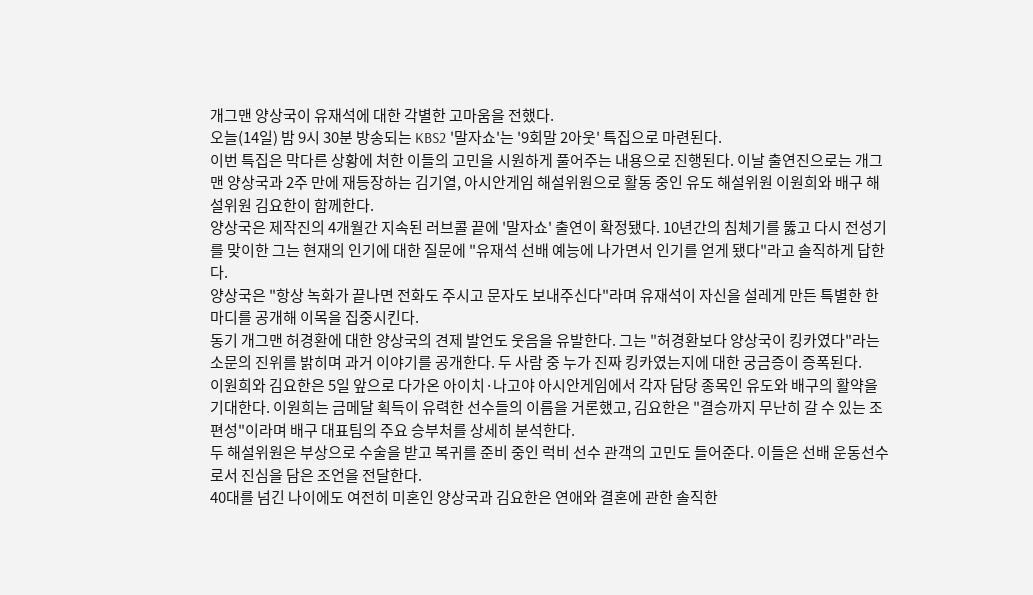개그맨 양상국이 유재석에 대한 각별한 고마움을 전했다.
오늘(14일) 밤 9시 30분 방송되는 KBS2 '말자쇼'는 '9회말 2아웃' 특집으로 마련된다.
이번 특집은 막다른 상황에 처한 이들의 고민을 시원하게 풀어주는 내용으로 진행된다. 이날 출연진으로는 개그맨 양상국과 2주 만에 재등장하는 김기열, 아시안게임 해설위원으로 활동 중인 유도 해설위원 이원희와 배구 해설위원 김요한이 함께한다.
양상국은 제작진의 4개월간 지속된 러브콜 끝에 '말자쇼' 출연이 확정됐다. 10년간의 침체기를 뚫고 다시 전성기를 맞이한 그는 현재의 인기에 대한 질문에 "유재석 선배 예능에 나가면서 인기를 얻게 됐다"라고 솔직하게 답한다.
양상국은 "항상 녹화가 끝나면 전화도 주시고 문자도 보내주신다"라며 유재석이 자신을 설레게 만든 특별한 한마디를 공개해 이목을 집중시킨다.
동기 개그맨 허경환에 대한 양상국의 견제 발언도 웃음을 유발한다. 그는 "허경환보다 양상국이 킹카였다"라는 소문의 진위를 밝히며 과거 이야기를 공개한다. 두 사람 중 누가 진짜 킹카였는지에 대한 궁금증이 증폭된다.
이원희와 김요한은 5일 앞으로 다가온 아이치·나고야 아시안게임에서 각자 담당 종목인 유도와 배구의 활약을 기대한다. 이원희는 금메달 획득이 유력한 선수들의 이름을 거론했고, 김요한은 "결승까지 무난히 갈 수 있는 조편성"이라며 배구 대표팀의 주요 승부처를 상세히 분석한다.
두 해설위원은 부상으로 수술을 받고 복귀를 준비 중인 럭비 선수 관객의 고민도 들어준다. 이들은 선배 운동선수로서 진심을 담은 조언을 전달한다.
40대를 넘긴 나이에도 여전히 미혼인 양상국과 김요한은 연애와 결혼에 관한 솔직한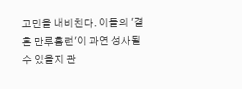고민을 내비친다. 이들의 '결혼 만루홈런'이 과연 성사될 수 있을지 관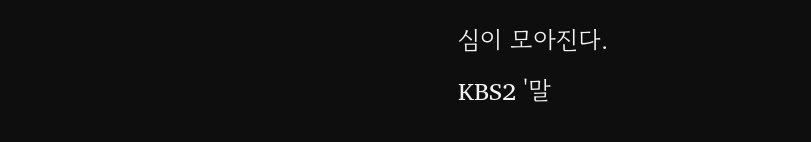심이 모아진다.
KBS2 '말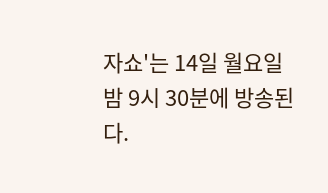자쇼'는 14일 월요일 밤 9시 30분에 방송된다.